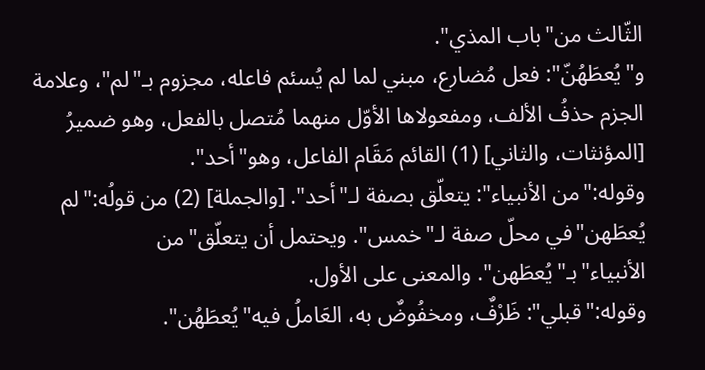الثّالث من"باب المذي".
و"يُعطَهُنّ": فعل مُضارع، مبني لما لم يُسئم فاعله، مجزوم بـ"لم"، وعلامة الجزم حذفُ الألف، ومفعولاها الأوّل منهما مُتصل بالفعل، وهو ضميرُ [المؤنثات، والثاني] (1) القائم مَقَام الفاعل، وهو"أحد".
وقوله:"من الأنبياء": يتعلّق بصفة لـ"أحد". [والجملة] (2) من قولُه:"لم يُعطَهن"في محلّ صفة لـ"خمس". ويحتمل أن يتعلّق"من الأنبياء"بـ"يُعطَهن". والمعنى على الأول.
وقوله:"قبلي": ظَرْفٌ، ومخفُوضٌ به، العَاملُ فيه"يُعطَهُن".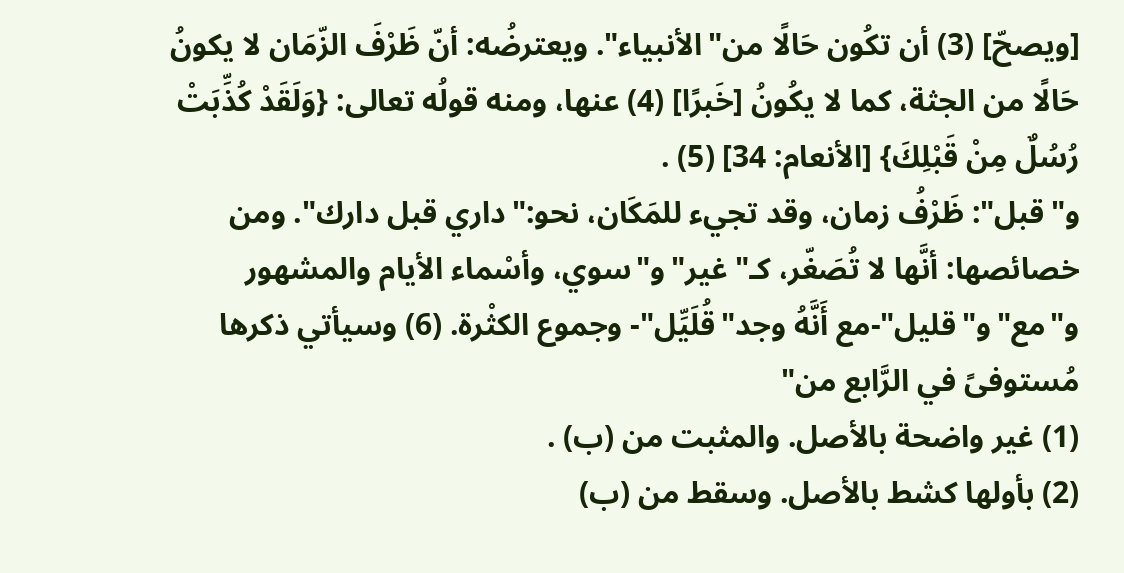[ويصحّ] (3) أن تكُون حَالًا من"الأنبياء". ويعترضُه: أنّ ظَرْفَ الزّمَان لا يكونُ حَالًا من الجثة، كما لا يكُونُ [خَبرًا] (4) عنها، ومنه قولُه تعالى: {وَلَقَدْ كُذِّبَتْ رُسُلٌ مِنْ قَبْلِكَ} [الأنعام: 34] (5) .
و"قبل": ظَرْفُ زمان، وقد تجيء للمَكَان، نحو:"داري قبل دارك". ومن خصائصها: أنَّها لا تُصَغّر، كـ"غير"و"سوي، وأسْماء الأيام والمشهور و"مع"و"قليل"-مع أَنَّهُ وجد"قُلَيِّل"- وجموع الكثْرة. (6) وسيأتي ذكرها مُستوفىً في الرَّابع من"
(1) غير واضحة بالأصل. والمثبت من (ب) .
(2) بأولها كشط بالأصل. وسقط من (ب)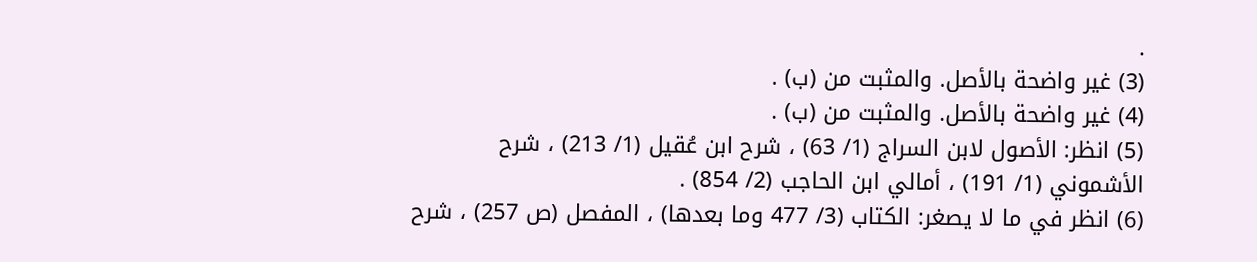.
(3) غير واضحة بالأصل. والمثبت من (ب) .
(4) غير واضحة بالأصل. والمثبت من (ب) .
(5) انظر: الأصول لابن السراج (1/ 63) ، شرح ابن عُقيل (1/ 213) ، شرح الأشموني (1/ 191) ، أمالي ابن الحاجب (2/ 854) .
(6) انظر في ما لا يصغر: الكتاب (3/ 477 وما بعدها) ، المفصل (ص 257) ، شرح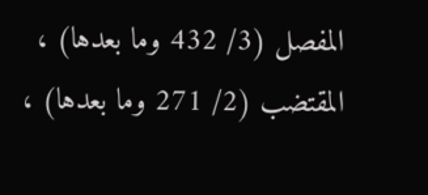المفصل (3/ 432 وما بعدها) ، المقتضب (2/ 271 وما بعدها) ،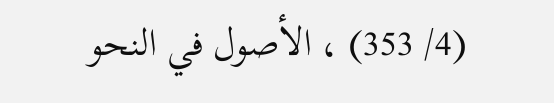(4/ 353) ، الأصول في النحو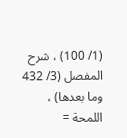(1/ 100) ، شرح المفصل (3/ 432 وما بعدها) ، اللمحة =